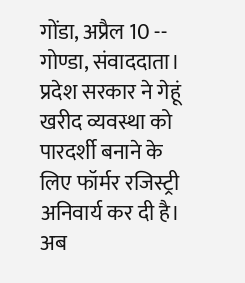गोंडा, अप्रैल 10 -- गोण्डा, संवाददाता। प्रदेश सरकार ने गेहूं खरीद व्यवस्था को पारदर्शी बनाने के लिए फॉर्मर रजिस्ट्री अनिवार्य कर दी है। अब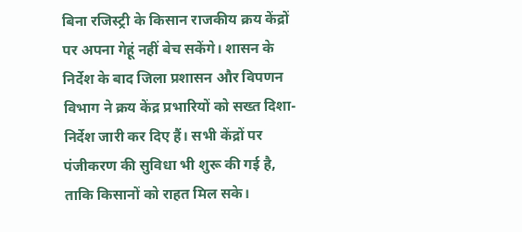बिना रजिस्ट्री के किसान राजकीय क्रय केंद्रों पर अपना गेहूं नहीं बेच सकेंगे। शासन के निर्देश के बाद जिला प्रशासन और विपणन विभाग ने क्रय केंद्र प्रभारियों को सख्त दिशा-निर्देश जारी कर दिए हैं। सभी केंद्रों पर पंजीकरण की सुविधा भी शुरू की गई है, ताकि किसानों को राहत मिल सके।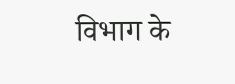विभाग के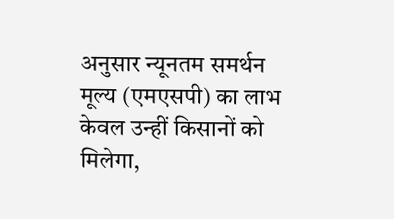अनुसार न्यूनतम समर्थन मूल्य (एमएसपी) का लाभ केवल उन्हीं किसानों को मिलेगा,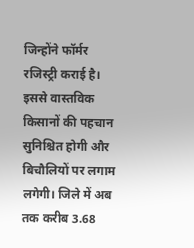जिन्होंने फॉर्मर रजिस्ट्री कराई है। इससे वास्तविक किसानों की पहचान सुनिश्चित होगी और बिचौलियों पर लगाम लगेगी। जिले में अब तक करीब 3.68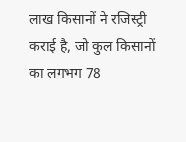लाख किसानों ने रजिस्ट्री कराई है, जो कुल किसानों का लगभग 78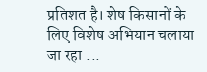प्रतिशत है। शेष किसानों के लिए विशेष अभियान चलाया जा रहा ...